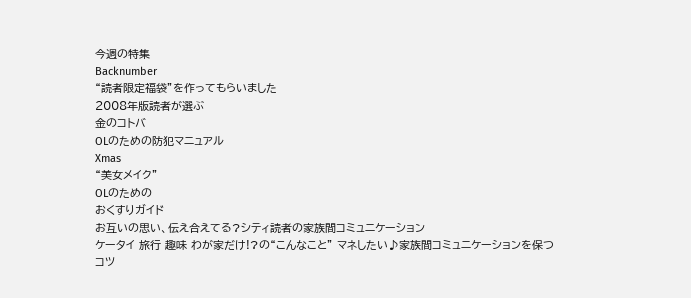今週の特集
Backnumber
“読者限定福袋”を作ってもらいました
2008年版読者が選ぶ
金のコトバ
OLのための防犯マニュアル
Xmas
“美女メイク”
OLのための
おくすりガイド
お互いの思い、伝え合えてる?シティ読者の家族間コミュニケーション
ケータイ 旅行 趣味 わが家だけ!?の“こんなこと” マネしたい♪家族間コミュニケーションを保つコツ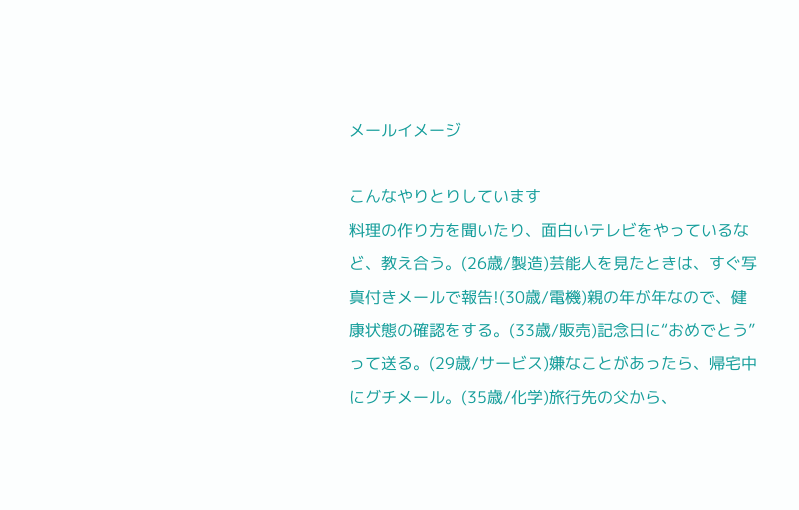メールイメージ

こんなやりとりしています
料理の作り方を聞いたり、面白いテレビをやっているなど、教え合う。(26歳/製造)芸能人を見たときは、すぐ写真付きメールで報告!(30歳/電機)親の年が年なので、健康状態の確認をする。(33歳/販売)記念日に“おめでとう”って送る。(29歳/サービス)嫌なことがあったら、帰宅中にグチメール。(35歳/化学)旅行先の父から、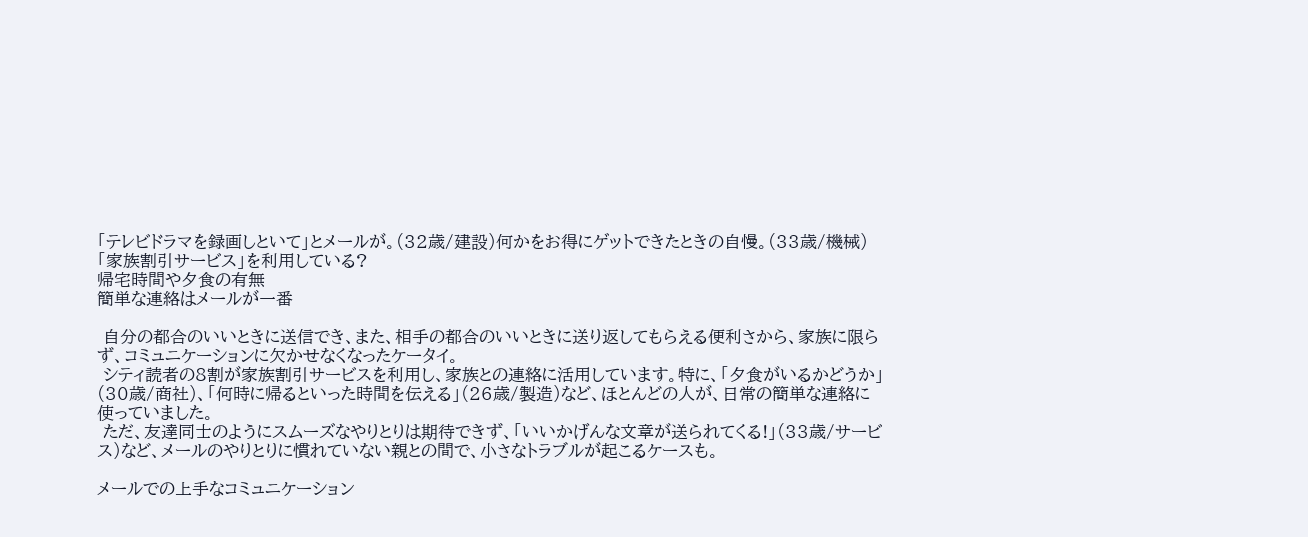「テレビドラマを録画しといて」とメールが。(32歳/建設)何かをお得にゲットできたときの自慢。(33歳/機械)
「家族割引サービス」を利用している?
帰宅時間や夕食の有無
簡単な連絡はメールが一番

 自分の都合のいいときに送信でき、また、相手の都合のいいときに送り返してもらえる便利さから、家族に限らず、コミュニケーションに欠かせなくなったケータイ。
 シティ読者の8割が家族割引サービスを利用し、家族との連絡に活用しています。特に、「夕食がいるかどうか」(30歳/商社)、「何時に帰るといった時間を伝える」(26歳/製造)など、ほとんどの人が、日常の簡単な連絡に使っていました。
 ただ、友達同士のようにスムーズなやりとりは期待できず、「いいかげんな文章が送られてくる!」(33歳/サービス)など、メールのやりとりに慣れていない親との間で、小さなトラブルが起こるケースも。

メールでの上手なコミュニケーション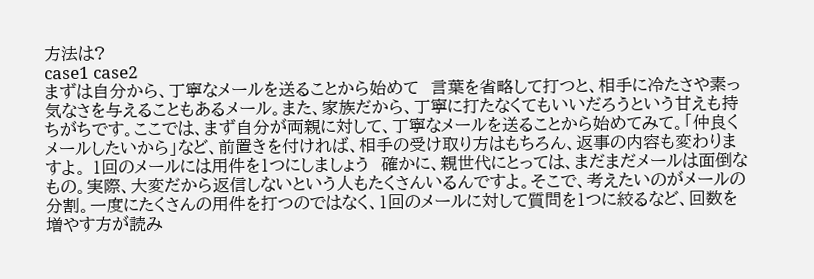方法は?
case1 case2
まずは自分から、丁寧なメールを送ることから始めて  言葉を省略して打つと、相手に冷たさや素っ気なさを与えることもあるメール。また、家族だから、丁寧に打たなくてもいいだろうという甘えも持ちがちです。ここでは、まず自分が両親に対して、丁寧なメールを送ることから始めてみて。「仲良くメールしたいから」など、前置きを付ければ、相手の受け取り方はもちろん、返事の内容も変わりますよ。 1回のメールには用件を1つにしましょう  確かに、親世代にとっては、まだまだメールは面倒なもの。実際、大変だから返信しないという人もたくさんいるんですよ。そこで、考えたいのがメールの分割。一度にたくさんの用件を打つのではなく、1回のメールに対して質問を1つに絞るなど、回数を増やす方が読み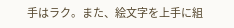手はラク。また、絵文字を上手に組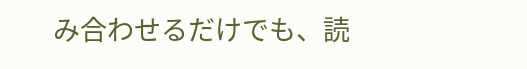み合わせるだけでも、読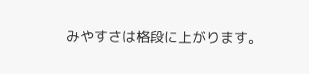みやすさは格段に上がります。